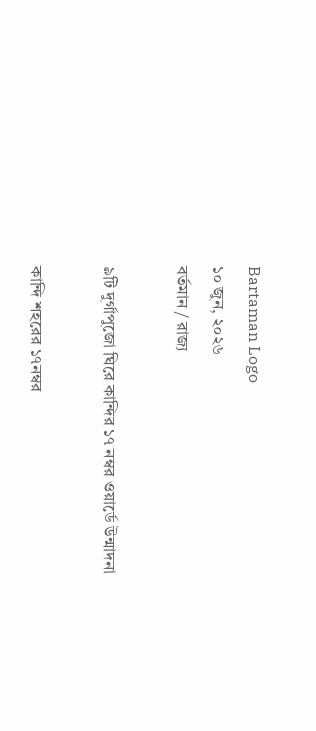Bartaman Logo
১০ জুন, ২০২৬
বর্তমান / রাজ্য

৯টি দুর্গাপুজো ঘিরে কান্দির ১৭ নম্বর ওয়ার্ডে উন্মাদনা

কান্দি শহরের ১৭নম্বর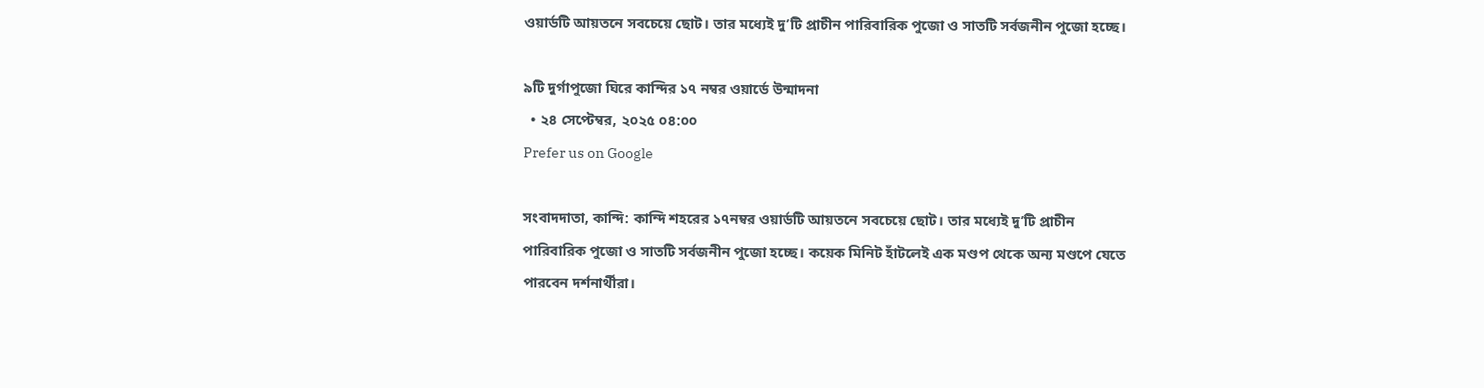ওয়ার্ডটি আয়তনে সবচেয়ে ছোট। তার মধ্যেই দু’টি প্রাচীন পারিবারিক পুজো ও সাতটি সর্বজনীন পুজো হচ্ছে।

৯টি দুর্গাপুজো ঘিরে কান্দির ১৭ নম্বর ওয়ার্ডে উন্মাদনা
  • ২৪ সেপ্টেম্বর, ২০২৫ ০৪:০০
Prefer us on Google

সংবাদদাতা, কান্দি: কান্দি শহরের ১৭নম্বর ওয়ার্ডটি আয়তনে সবচেয়ে ছোট। তার মধ্যেই দু’টি প্রাচীন পারিবারিক পুজো ও সাতটি সর্বজনীন পুজো হচ্ছে। কয়েক মিনিট হাঁটলেই এক মণ্ডপ থেকে অন্য মণ্ডপে যেতে পারবেন দর্শনার্থীরা।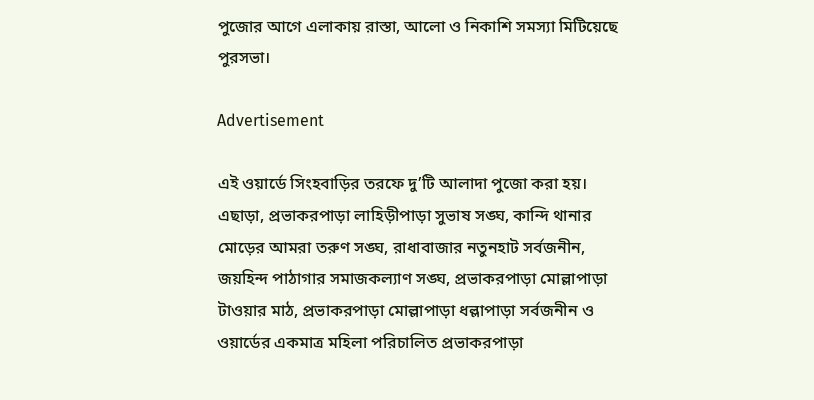পুজোর আগে এলাকায় রাস্তা, আলো ও নিকাশি সমস্যা মিটিয়েছে পুরসভা।

Advertisement

এই ওয়ার্ডে সিংহবাড়ির তরফে দু’টি আলাদা পুজো করা হয়। এছাড়া, প্রভাকরপাড়া লাহিড়ীপাড়া সুভাষ সঙ্ঘ, কান্দি থানার মোড়ের আমরা তরুণ সঙ্ঘ, রাধাবাজার নতুনহাট সর্বজনীন, জয়হিন্দ পাঠাগার সমাজকল্যাণ সঙ্ঘ, প্রভাকরপাড়া মোল্লাপাড়া টাওয়ার মাঠ, প্রভাকরপাড়া মোল্লাপাড়া ধল্লাপাড়া সর্বজনীন ও ওয়ার্ডের একমাত্র মহিলা পরিচালিত প্রভাকরপাড়া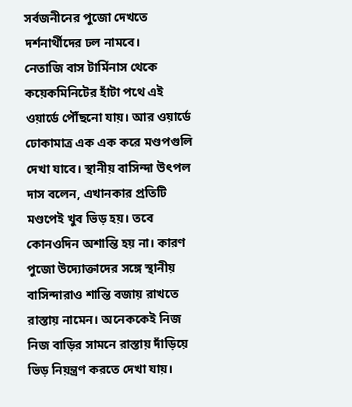সর্বজনীনের পুজো দেখতে দর্শনার্থীদের ঢল নামবে।
নেতাজি বাস টার্মিনাস থেকে কয়েকমিনিটের হাঁটা পথে এই ওয়ার্ডে পৌঁছনো যায়। আর ওয়ার্ডে ঢোকামাত্র এক এক করে মণ্ডপগুলি দেখা যাবে। স্থানীয় বাসিন্দা উৎপল দাস বলেন, এখানকার প্রতিটি মণ্ডপেই খুব ভিড় হয়। তবে কোনওদিন অশান্তি হয় না। কারণ পুজো উদ্যোক্তাদের সঙ্গে স্থানীয় বাসিন্দারাও শান্তি বজায় রাখতে রাস্তায় নামেন। অনেককেই নিজ নিজ বাড়ির সামনে রাস্তায় দাঁড়িয়ে ভিড় নিয়ন্ত্রণ করতে দেখা যায়।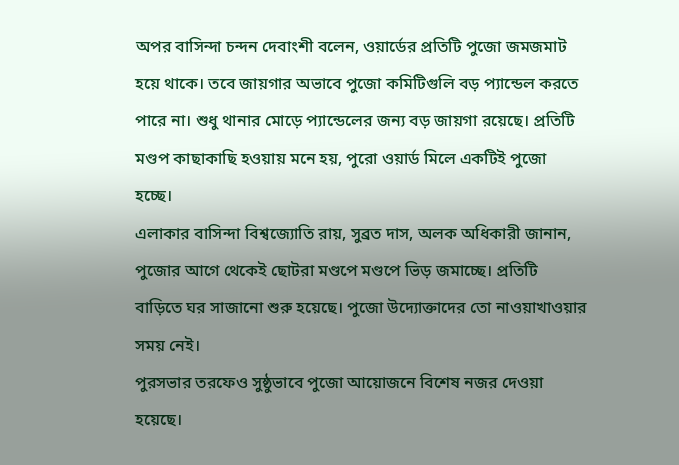অপর বাসিন্দা চন্দন দেবাংশী বলেন, ওয়ার্ডের প্রতিটি পুজো জমজমাট হয়ে থাকে। তবে জায়গার অভাবে পুজো কমিটিগুলি বড় প্যান্ডেল করতে পারে না। শুধু থানার মোড়ে প্যান্ডেলের জন্য বড় জায়গা রয়েছে। প্রতিটি মণ্ডপ কাছাকাছি হওয়ায় মনে হয়, পুরো ওয়ার্ড মিলে একটিই পুজো হচ্ছে।
এলাকার বাসিন্দা বিশ্বজ্যোতি রায়, সুব্রত দাস, অলক অধিকারী জানান, পুজোর আগে থেকেই ছোটরা মণ্ডপে মণ্ডপে ভিড় জমাচ্ছে। প্রতিটি বাড়িতে ঘর সাজানো শুরু হয়েছে। পুজো উদ্যোক্তাদের তো নাওয়াখাওয়ার সময় নেই।
পুরসভার তরফেও সুষ্ঠুভাবে পুজো আয়োজনে বিশেষ নজর দেওয়া হয়েছে।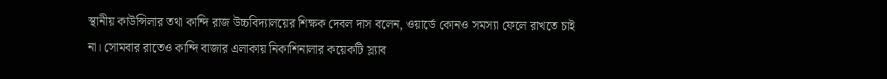স্থানীয় কাউন্সিলার তথা কান্দি রাজ উচ্চবিদ্যালয়ের শিক্ষক দেবল দাস বলেন, ওয়ার্ডে কোনও সমস্যা ফেলে রাখতে চাই না। সোমবার রাতেও কান্দি বাজার এলাকায় নিকাশিনালার কয়েকটি স্ল্যাব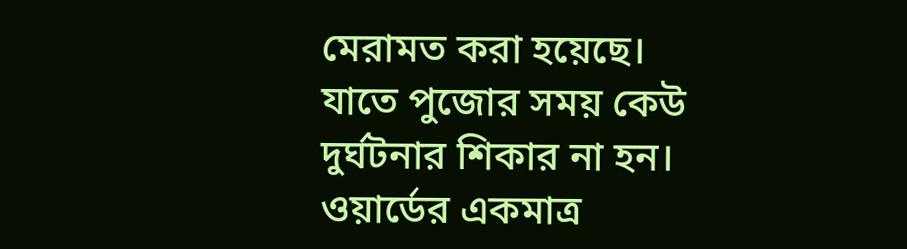মেরামত করা হয়েছে। যাতে পুজোর সময় কেউ দুর্ঘটনার শিকার না হন।
ওয়ার্ডের একমাত্র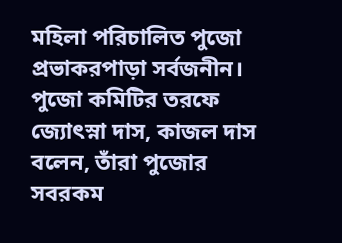মহিলা পরিচালিত পুজো প্রভাকরপাড়া সর্বজনীন। পুজো কমিটির তরফে জ্যোৎস্না দাস, কাজল দাস বলেন, তাঁরা পুজোর সবরকম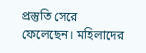প্রস্তুতি সেরে ফেলেছেন। মহিলাদের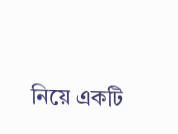নিয়ে একটি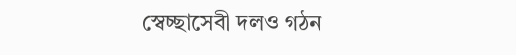স্বেচ্ছাসেবী দলও গঠন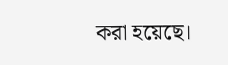করা হয়েছে।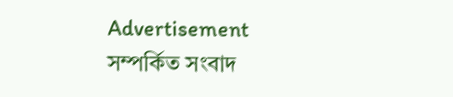Advertisement
সম্পর্কিত সংবাদ